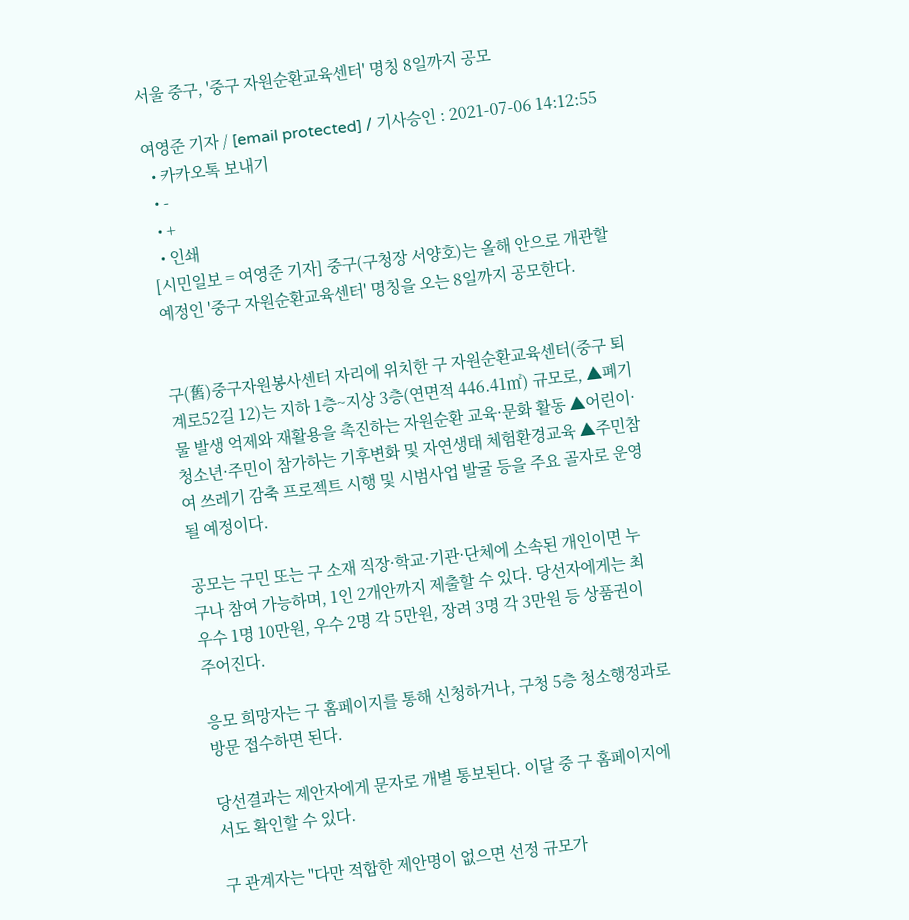서울 중구, '중구 자원순환교육센터' 명칭 8일까지 공모

여영준 기자 / [email protected] / 기사승인 : 2021-07-06 14:12:55
  • 카카오톡 보내기
  • -
  • +
  • 인쇄
[시민일보 = 여영준 기자] 중구(구청장 서양호)는 올해 안으로 개관할 예정인 '중구 자원순환교육센터' 명칭을 오는 8일까지 공모한다.


구(舊)중구자원봉사센터 자리에 위치한 구 자원순환교육센터(중구 퇴계로52길 12)는 지하 1층~지상 3층(연면적 446.41㎡) 규모로, ▲폐기물 발생 억제와 재활용을 촉진하는 자원순환 교육·문화 활동 ▲어린이·청소년·주민이 참가하는 기후변화 및 자연생태 체험환경교육 ▲주민참여 쓰레기 감축 프로젝트 시행 및 시범사업 발굴 등을 주요 골자로 운영될 예정이다.

공모는 구민 또는 구 소재 직장·학교·기관·단체에 소속된 개인이면 누구나 참여 가능하며, 1인 2개안까지 제출할 수 있다. 당선자에게는 최우수 1명 10만원, 우수 2명 각 5만원, 장려 3명 각 3만원 등 상품권이 주어진다.

응모 희망자는 구 홈페이지를 통해 신청하거나, 구청 5층 청소행정과로 방문 접수하면 된다.

당선결과는 제안자에게 문자로 개별 통보된다. 이달 중 구 홈페이지에서도 확인할 수 있다.

구 관계자는 "다만 적합한 제안명이 없으면 선정 규모가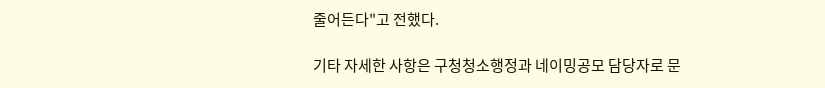줄어든다"고 전했다.

기타 자세한 사항은 구청청소행정과 네이밍공모 담당자로 문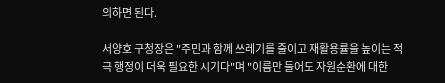의하면 된다.

서양호 구청장은 "주민과 함께 쓰레기를 줄이고 재활용률을 높이는 적극 행정이 더욱 필요한 시기다"며 "이름만 들어도 자원순환에 대한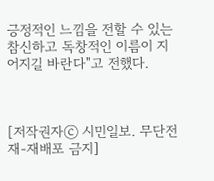긍정적인 느낌을 전할 수 있는 참신하고 독창적인 이름이 지어지길 바란다"고 전했다.



[저작권자ⓒ 시민일보. 무단전재-재배포 금지]